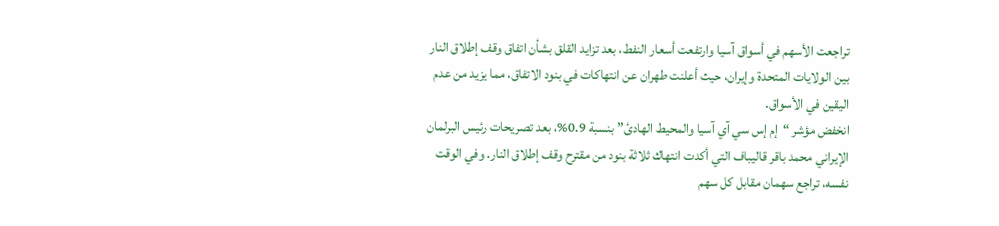تراجعت الأسهم في أسواق آسيا وارتفعت أسعار النفط، بعد تزايد القلق بشأن اتفاق وقف إطلاق النار بين الولايات المتحدة وإيران، حيث أعلنت طهران عن انتهاكات في بنود الاتفاق، مما يزيد من عدم اليقين في الأسواق.
انخفض مؤشر “إم إس سي آي آسيا والمحيط الهادئ” بنسبة 0.9%، بعد تصريحات رئيس البرلمان الإيراني محمد باقر قاليباف التي أكدت انتهاك ثلاثة بنود من مقترح وقف إطلاق النار. وفي الوقت نفسه، تراجع سهمان مقابل كل سهم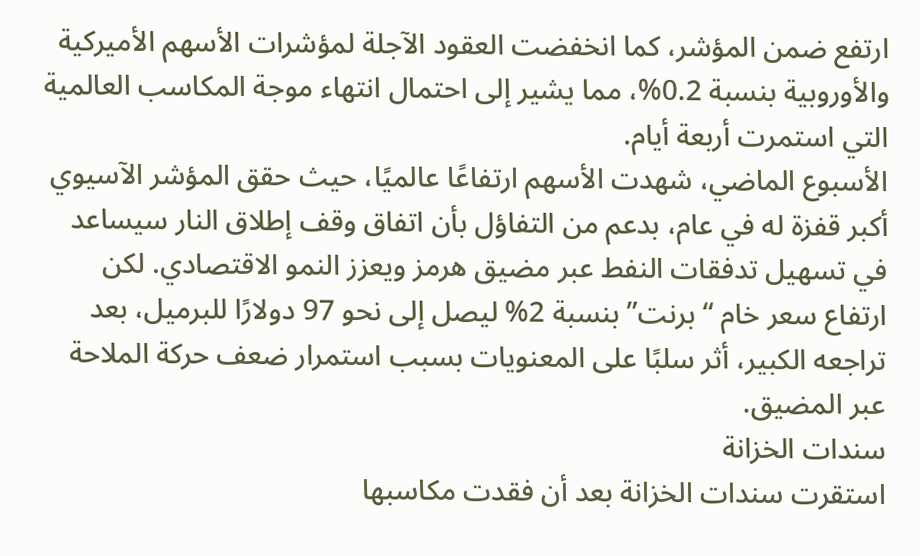ارتفع ضمن المؤشر، كما انخفضت العقود الآجلة لمؤشرات الأسهم الأميركية والأوروبية بنسبة 0.2%، مما يشير إلى احتمال انتهاء موجة المكاسب العالمية التي استمرت أربعة أيام.
الأسبوع الماضي، شهدت الأسهم ارتفاعًا عالميًا، حيث حقق المؤشر الآسيوي أكبر قفزة له في عام، بدعم من التفاؤل بأن اتفاق وقف إطلاق النار سيساعد في تسهيل تدفقات النفط عبر مضيق هرمز ويعزز النمو الاقتصادي. لكن ارتفاع سعر خام “برنت” بنسبة 2% ليصل إلى نحو 97 دولارًا للبرميل، بعد تراجعه الكبير، أثر سلبًا على المعنويات بسبب استمرار ضعف حركة الملاحة عبر المضيق.
سندات الخزانة
استقرت سندات الخزانة بعد أن فقدت مكاسبها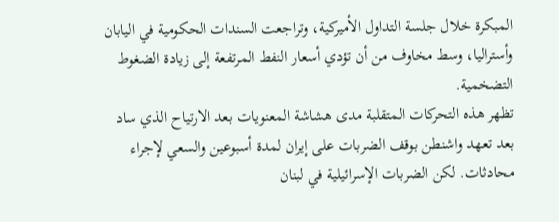المبكرة خلال جلسة التداول الأميركية، وتراجعت السندات الحكومية في اليابان وأستراليا، وسط مخاوف من أن تؤدي أسعار النفط المرتفعة إلى زيادة الضغوط التضخمية.
تظهر هذه التحركات المتقلبة مدى هشاشة المعنويات بعد الارتياح الذي ساد بعد تعهد واشنطن بوقف الضربات على إيران لمدة أسبوعين والسعي لإجراء محادثات. لكن الضربات الإسرائيلية في لبنان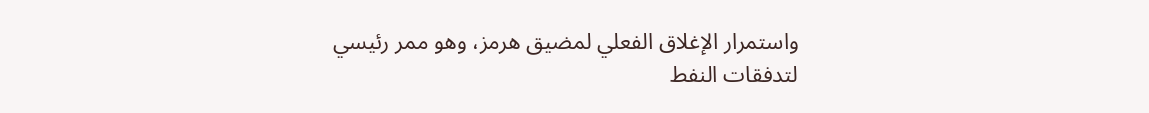واستمرار الإغلاق الفعلي لمضيق هرمز، وهو ممر رئيسي لتدفقات النفط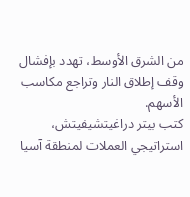من الشرق الأوسط، تهدد بإفشال وقف إطلاق النار وتراجع مكاسب الأسهم.
كتب بيتر دراغيتشيفيتش، استراتيجي العملات لمنطقة آسيا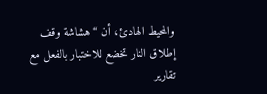والمحيط الهادئ، أن “هشاشة وقف إطلاق النار تخضع للاختبار بالفعل مع تقارير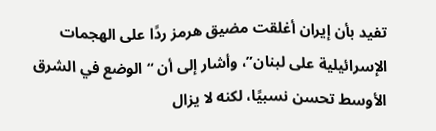تفيد بأن إيران أغلقت مضيق هرمز ردًا على الهجمات الإسرائيلية على لبنان”، وأشار إلى أن “الوضع في الشرق الأوسط تحسن نسبيًا، لكنه لا يزال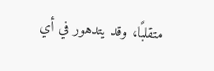متقلبًا، وقد يتدهور في أي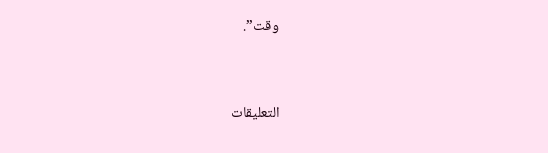وقت”.


التعليقات